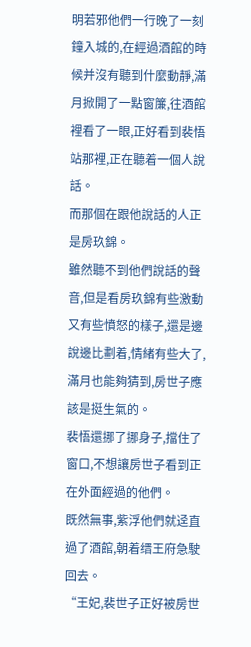明若邪他們一行晚了一刻鐘入城的,在經過酒館的時候并沒有聽到什麼動靜,滿月掀開了一點窗簾,往酒館裡看了一眼,正好看到裴悟站那裡,正在聽着一個人說話。
而那個在跟他說話的人正是房玖錦。
雖然聽不到他們說話的聲音,但是看房玖錦有些激動又有些憤怒的樣子,還是邊說邊比劃着,情緒有些大了,滿月也能夠猜到,房世子應該是挺生氣的。
裴悟還挪了挪身子,擋住了窗口,不想讓房世子看到正在外面經過的他們。
既然無事,紫浮他們就迳直過了酒館,朝着缙王府急駛回去。
“王妃,裴世子正好被房世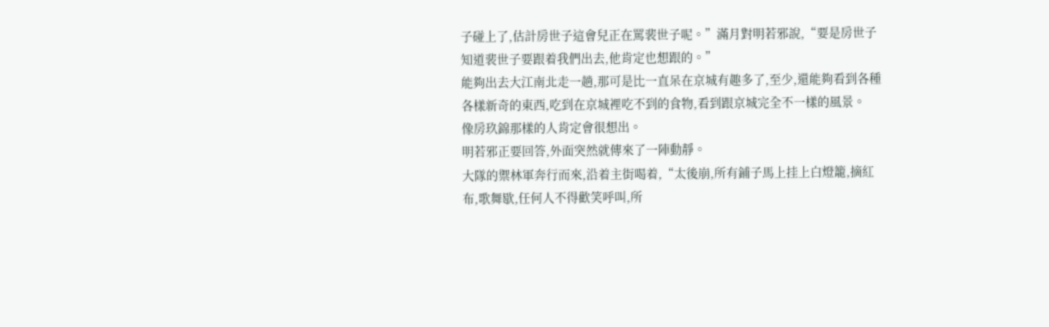子碰上了,估計房世子這會兒正在罵裴世子呢。”滿月對明若邪說,“要是房世子知道裴世子要跟着我們出去,他肯定也想跟的。”
能夠出去大江南北走一趟,那可是比一直呆在京城有趣多了,至少,還能夠看到各種各樣新奇的東西,吃到在京城裡吃不到的食物,看到跟京城完全不一樣的風景。
像房玖錦那樣的人肯定會很想出。
明若邪正要回答,外面突然就傳來了一陣動靜。
大隊的禦林軍奔行而來,沿着主街喝着,“太後崩,所有鋪子馬上挂上白燈籠,摘紅布,歌舞歇,任何人不得歡笑呼叫,所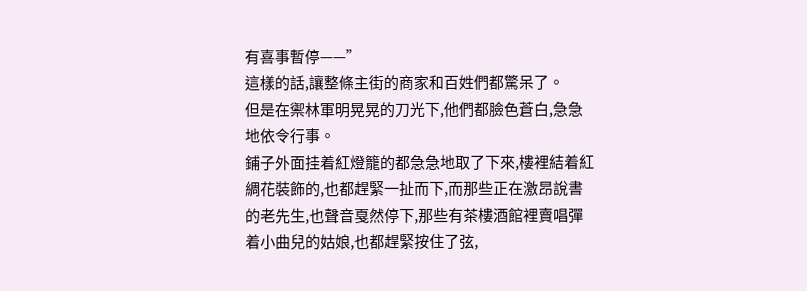有喜事暫停——”
這樣的話,讓整條主街的商家和百姓們都驚呆了。
但是在禦林軍明晃晃的刀光下,他們都臉色蒼白,急急地依令行事。
鋪子外面挂着紅燈籠的都急急地取了下來,樓裡結着紅綢花裝飾的,也都趕緊一扯而下,而那些正在激昂說書的老先生,也聲音戛然停下,那些有茶樓酒館裡賣唱彈着小曲兒的姑娘,也都趕緊按住了弦,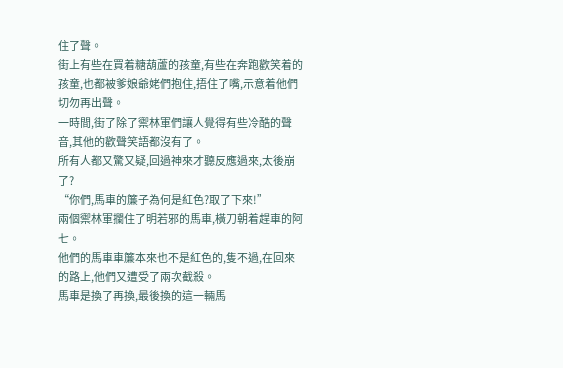住了聲。
街上有些在買着糖葫蘆的孩童,有些在奔跑歡笑着的孩童,也都被爹娘爺姥們抱住,捂住了嘴,示意着他們切勿再出聲。
一時間,街了除了禦林軍們讓人覺得有些冷酷的聲音,其他的歡聲笑語都沒有了。
所有人都又驚又疑,回過神來才聽反應過來,太後崩了?
“你們,馬車的簾子為何是紅色?取了下來!”
兩個禦林軍攔住了明若邪的馬車,橫刀朝着趕車的阿七。
他們的馬車車簾本來也不是紅色的,隻不過,在回來的路上,他們又遭受了兩次截殺。
馬車是換了再換,最後換的這一輛馬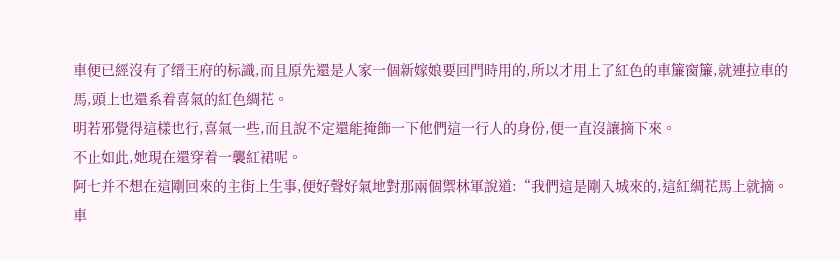車便已經沒有了缙王府的标識,而且原先還是人家一個新嫁娘要回門時用的,所以才用上了紅色的車簾窗簾,就連拉車的馬,頭上也還系着喜氣的紅色綢花。
明若邪覺得這樣也行,喜氣一些,而且說不定還能掩飾一下他們這一行人的身份,便一直沒讓摘下來。
不止如此,她現在還穿着一襲紅裙呢。
阿七并不想在這剛回來的主街上生事,便好聲好氣地對那兩個禦林軍說道:“我們這是剛入城來的,這紅綢花馬上就摘。車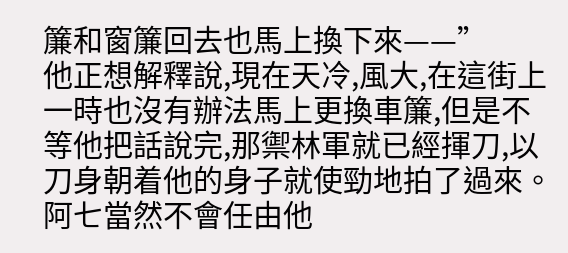簾和窗簾回去也馬上換下來——”
他正想解釋說,現在天冷,風大,在這街上一時也沒有辦法馬上更換車簾,但是不等他把話說完,那禦林軍就已經揮刀,以刀身朝着他的身子就使勁地拍了過來。
阿七當然不會任由他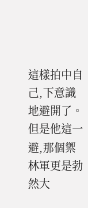這樣拍中自己,下意識地避開了。
但是他這一避,那個禦林軍更是勃然大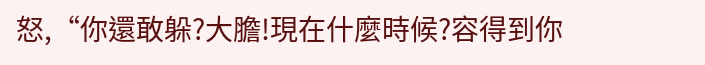怒,“你還敢躲?大膽!現在什麼時候?容得到你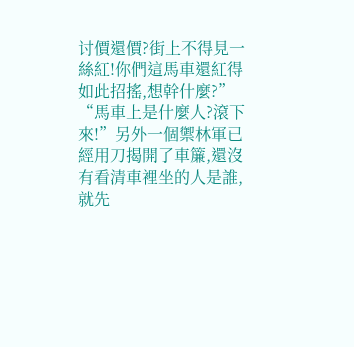讨價還價?街上不得見一絲紅!你們這馬車還紅得如此招搖,想幹什麼?”
“馬車上是什麼人?滾下來!”另外一個禦林軍已經用刀揭開了車簾,還沒有看清車裡坐的人是誰,就先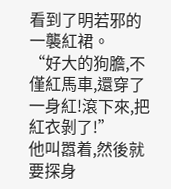看到了明若邪的一襲紅裙。
“好大的狗膽,不僅紅馬車,還穿了一身紅!滾下來,把紅衣剝了!”
他叫嚣着,然後就要探身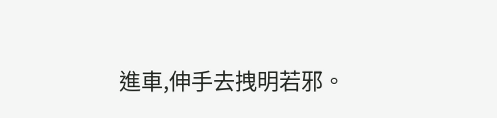進車,伸手去拽明若邪。